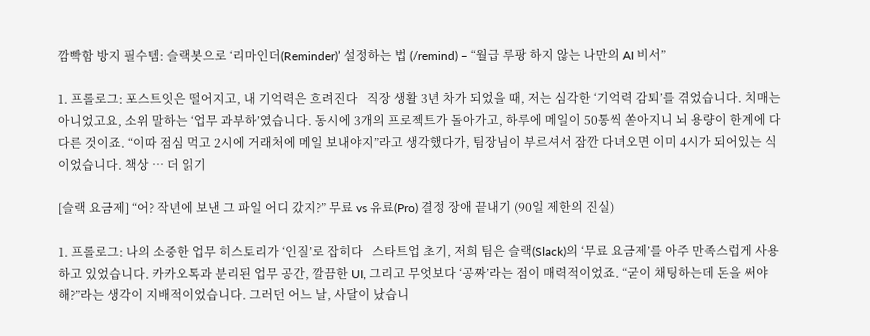깜빡함 방지 필수템: 슬랙봇으로 ‘리마인더(Reminder)’ 설정하는 법 (/remind) – “월급 루팡 하지 않는 나만의 AI 비서”

1. 프롤로그: 포스트잇은 떨어지고, 내 기억력은 흐려진다   직장 생활 3년 차가 되었을 때, 저는 심각한 ‘기억력 감퇴’를 겪었습니다. 치매는 아니었고요, 소위 말하는 ‘업무 과부하’였습니다. 동시에 3개의 프로젝트가 돌아가고, 하루에 메일이 50통씩 쏟아지니 뇌 용량이 한계에 다다른 것이죠. “이따 점심 먹고 2시에 거래처에 메일 보내야지”라고 생각했다가, 팀장님이 부르셔서 잠깐 다녀오면 이미 4시가 되어있는 식이었습니다. 책상 … 더 읽기

[슬랙 요금제] “어? 작년에 보낸 그 파일 어디 갔지?” 무료 vs 유료(Pro) 결정 장애 끝내기 (90일 제한의 진실)

1. 프롤로그: 나의 소중한 업무 히스토리가 ‘인질’로 잡히다   스타트업 초기, 저희 팀은 슬랙(Slack)의 ‘무료 요금제’를 아주 만족스럽게 사용하고 있었습니다. 카카오톡과 분리된 업무 공간, 깔끔한 UI, 그리고 무엇보다 ‘공짜’라는 점이 매력적이었죠. “굳이 채팅하는데 돈을 써야 해?”라는 생각이 지배적이었습니다. 그러던 어느 날, 사달이 났습니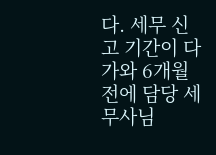다. 세무 신고 기간이 다가와 6개월 전에 담당 세무사님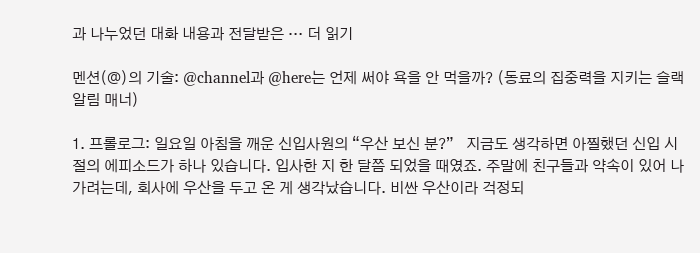과 나누었던 대화 내용과 전달받은 … 더 읽기

멘션(@)의 기술: @channel과 @here는 언제 써야 욕을 안 먹을까? (동료의 집중력을 지키는 슬랙 알림 매너)

1. 프롤로그: 일요일 아침을 깨운 신입사원의 “우산 보신 분?”   지금도 생각하면 아찔했던 신입 시절의 에피소드가 하나 있습니다. 입사한 지 한 달쯤 되었을 때였죠. 주말에 친구들과 약속이 있어 나가려는데, 회사에 우산을 두고 온 게 생각났습니다. 비싼 우산이라 걱정되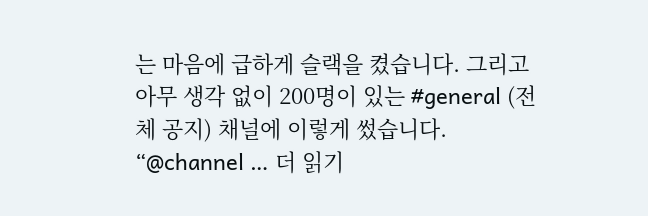는 마음에 급하게 슬랙을 켰습니다. 그리고 아무 생각 없이 200명이 있는 #general (전체 공지) 채널에 이렇게 썼습니다. “@channel … 더 읽기